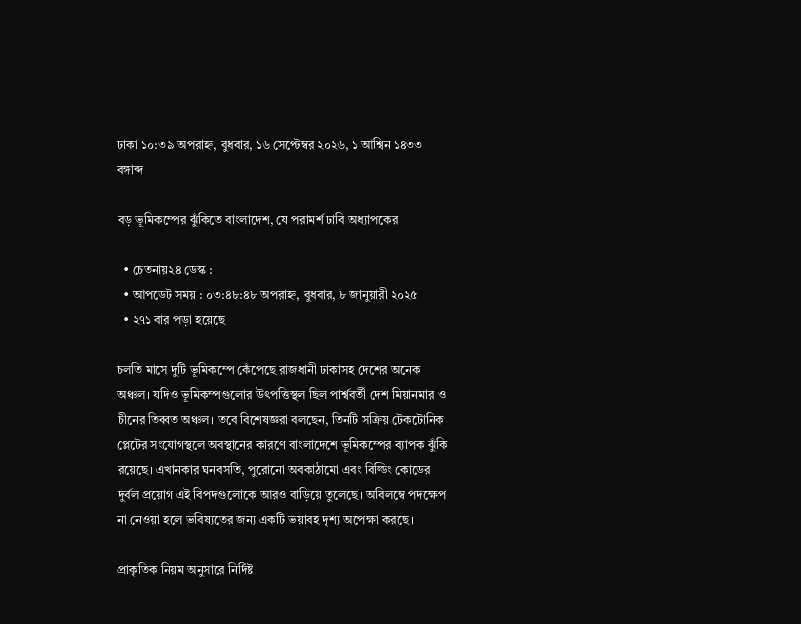ঢাকা ১০:৩৯ অপরাহ্ন, বুধবার, ১৬ সেপ্টেম্বর ২০২৬, ১ আশ্বিন ১৪৩৩ বঙ্গাব্দ

বড় ভূমিকম্পের ঝুঁকিতে বাংলাদেশ, যে পরামর্শ ঢাবি অধ্যাপকের

  • চেতনায়২৪ ডেস্ক :
  • আপডেট সময় : ০৩:৪৮:৪৮ অপরাহ্ন, বুধবার, ৮ জানুয়ারী ২০২৫
  • ২৭১ বার পড়া হয়েছে

চলতি মাসে দুটি ভূমিকম্পে কেঁপেছে রাজধানী ঢাকাসহ দেশের অনেক অঞ্চল। যদিও ভূমিকম্পগুলোর উৎপত্তিস্থল ছিল পার্শ্ববর্তী দেশ মিয়ানমার ও চীনের তিব্বত অঞ্চল। তবে বিশেষজ্ঞরা বলছেন, তিনটি সক্রিয় টেকটোনিক প্লেটের সংযোগস্থলে অবস্থানের কারণে বাংলাদেশে ভূমিকম্পের ব্যাপক ঝুঁকি রয়েছে। এখানকার ঘনবসতি, পুরোনো অবকাঠামো এবং বিল্ডিং কোডের দুর্বল প্রয়োগ এই বিপদগুলোকে আরও বাড়িয়ে তুলেছে। অবিলম্বে পদক্ষেপ না নেওয়া হলে ভবিষ্যতের জন্য একটি ভয়াবহ দৃশ্য অপেক্ষা করছে।

প্রাকৃতিক নিয়ম অনুসারে নির্দিষ্ট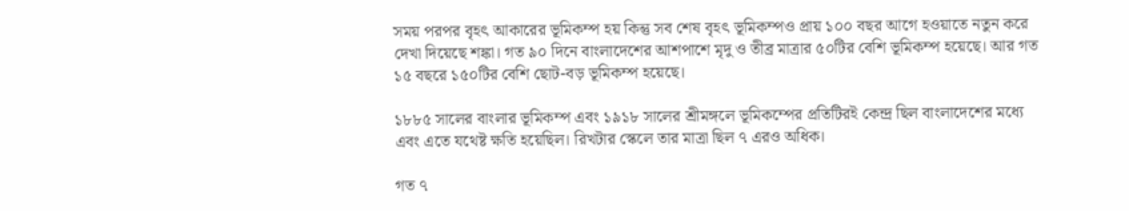সময় পরপর বৃহৎ আকারের ভূমিকম্প হয় কিন্তু সব শেষ বৃহৎ ভূমিকম্পও প্রায় ১০০ বছর আগে হওয়াতে নতুন করে দেখা দিয়েছে শঙ্কা। গত ৯০ দিনে বাংলাদেশের আশপাশে মৃদু ও তীব্র মাত্রার ৫০টির বেশি ভূমিকম্প হয়েছে। আর গত ১৫ বছরে ১৫০টির বেশি ছোট-বড় ভূমিকম্প হয়েছে।

১৮৮৫ সালের বাংলার ভূমিকম্প এবং ১৯১৮ সালের শ্রীমঙ্গলে ভূমিকম্পের প্রতিটিরই কেন্দ্র ছিল বাংলাদেশের মধ্যে এবং এতে যথেষ্ট ক্ষতি হয়েছিল। রিখটার স্কেলে তার মাত্রা ছিল ৭ এরও অধিক।

গত ৭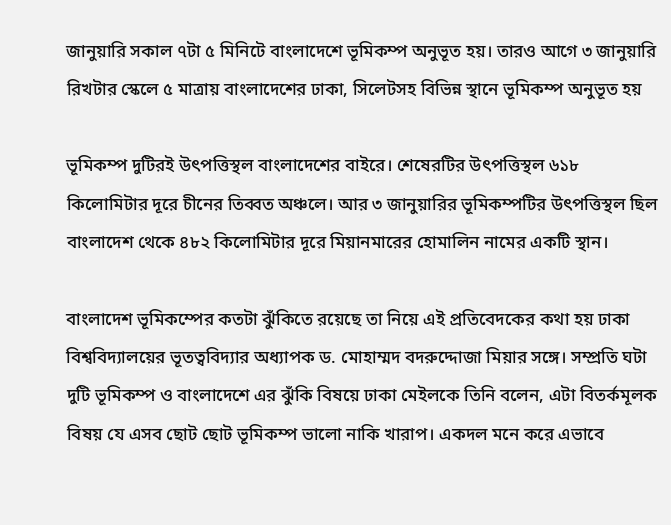জানুয়ারি সকাল ৭টা ৫ মিনিটে বাংলাদেশে ভূমিকম্প অনুভূত হয়। তারও আগে ৩ জানুয়ারি রিখটার স্কেলে ৫ মাত্রায় বাংলাদেশের ঢাকা, সিলেটসহ বিভিন্ন স্থানে ভূমিকম্প অনুভূত হয়

ভূমিকম্প দুটিরই উৎপত্তিস্থল বাংলাদেশের বাইরে। শেষেরটির উৎপত্তিস্থল ৬১৮ কিলোমিটার দূরে চীনের তিব্বত অঞ্চলে। আর ৩ জানুয়ারির ভূমিকম্পটির উৎপত্তিস্থল ছিল বাংলাদেশ থেকে ৪৮২ কিলোমিটার দূরে মিয়ানমারের হোমালিন নামের একটি স্থান।

বাংলাদেশ ভূমিকম্পের কতটা ঝুঁকিতে রয়েছে তা নিয়ে এই প্রতিবেদকের কথা হয় ঢাকা বিশ্ববিদ্যালয়ের ভূতত্ববিদ্যার অধ্যাপক ড. মোহাম্মদ বদরুদ্দোজা মিয়ার সঙ্গে। সম্প্রতি ঘটা দুটি ভূমিকম্প ও বাংলাদেশে এর ঝুঁকি বিষয়ে ঢাকা মেইলকে তিনি বলেন, এটা বিতর্কমূলক বিষয় যে এসব ছোট ছোট ভূমিকম্প ভালো নাকি খারাপ। একদল মনে করে এভাবে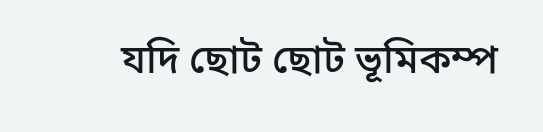যদি ছোট ছোট ভূমিকম্প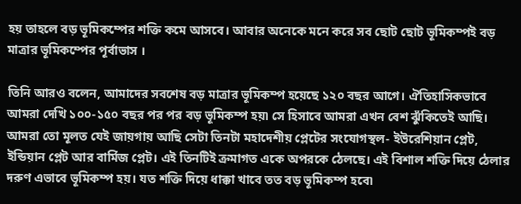হয় তাহলে বড় ভূমিকম্পের শক্তি কমে আসবে। আবার অনেকে মনে করে সব ছোট ছোট ভূমিকম্পই বড় মাত্রার ভূমিকম্পের পূর্বাভাস ।

তিনি আরও বলেন, আমাদের সবশেষ বড় মাত্রার ভূমিকম্প হয়েছে ১২০ বছর আগে। ঐতিহাসিকভাবে আমরা দেখি ১০০-১৫০ বছর পর পর বড় ভূমিকম্প হয়৷ সে হিসাবে আমরা এখন বেশ ঝুঁকিতেই আছি। আমরা তো মূলত যেই জায়গায় আছি সেটা তিনটা মহাদেশীয় প্লেটের সংযোগস্থল- ইউরেশিয়ান প্লেট, ইন্ডিয়ান প্লেট আর বার্মিজ প্লেট। এই তিনটিই ক্রমাগত একে অপরকে ঠেলছে। এই বিশাল শক্তি দিয়ে ঠেলার দরুণ এভাবে ভূমিকম্প হয়। যত শক্তি দিয়ে ধাক্কা খাবে তত বড় ভূমিকম্প হবে৷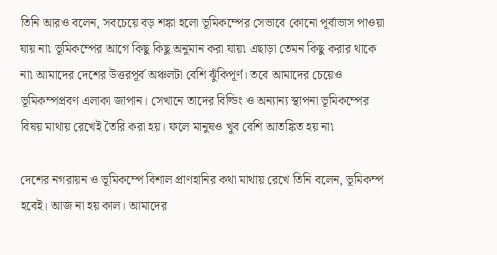তিনি আরও বলেন, সবচেয়ে বড় শঙ্কা হলো ভূমিকম্পের সেভাবে কোনো পূর্বাভাস পাওয়া যায় না৷ ভূমিকম্পের আগে কিছু কিছু অনুমান করা যায়৷ এছাড়া তেমন কিছু করার থাকে না৷ আমাদের দেশের উত্তরপূর্ব অঞ্চলটা বেশি ঝুঁকিপূর্ণ। তবে আমাদের চেয়েও ভূমিকম্পপ্রবণ এলাকা জাপান। সেখানে তাদের বিল্ডিং ও অন্যান্য স্থাপনা ভূমিকম্পের বিষয় মাথায় রেখেই তৈরি করা হয়। ফলে মানুষও খুব বেশি আতঙ্কিত হয় না৷

দেশের নগরায়ন ও ভূমিকম্পে বিশাল প্রাণহানির কথা মাথায় রেখে তিনি বলেন, ভূমিকম্প হবেই। আজ না হয় কাল। আমাদের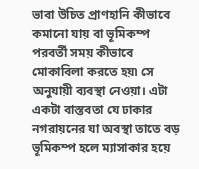ভাবা উচিত প্রাণহানি কীভাবে কমানো যায় বা ভূমিকম্প পরবর্তী সময় কীভাবে মোকাবিলা করতে হয়৷ সে অনুযায়ী ব্যবস্থা নেওয়া। এটা একটা বাস্তবতা যে ঢাকার নগরায়নের যা অবস্থা তাতে বড় ভূমিকম্প হলে ম্যাসাকার হয়ে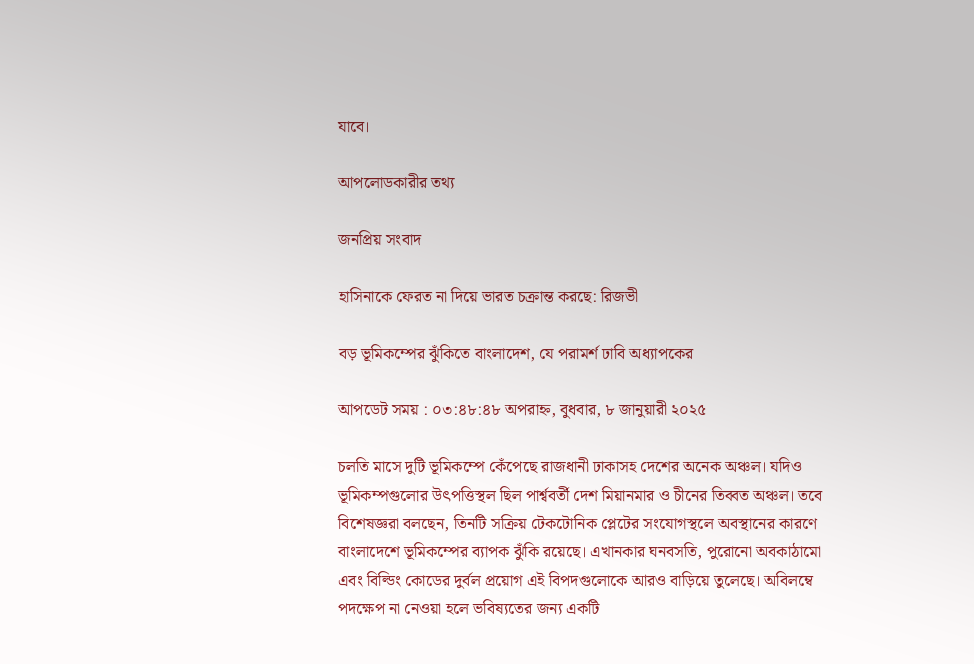যাবে।

আপলোডকারীর তথ্য

জনপ্রিয় সংবাদ

হাসিনাকে ফেরত না দিয়ে ভারত চক্রান্ত করছে: রিজভী

বড় ভূমিকম্পের ঝুঁকিতে বাংলাদেশ, যে পরামর্শ ঢাবি অধ্যাপকের

আপডেট সময় : ০৩:৪৮:৪৮ অপরাহ্ন, বুধবার, ৮ জানুয়ারী ২০২৫

চলতি মাসে দুটি ভূমিকম্পে কেঁপেছে রাজধানী ঢাকাসহ দেশের অনেক অঞ্চল। যদিও ভূমিকম্পগুলোর উৎপত্তিস্থল ছিল পার্শ্ববর্তী দেশ মিয়ানমার ও চীনের তিব্বত অঞ্চল। তবে বিশেষজ্ঞরা বলছেন, তিনটি সক্রিয় টেকটোনিক প্লেটের সংযোগস্থলে অবস্থানের কারণে বাংলাদেশে ভূমিকম্পের ব্যাপক ঝুঁকি রয়েছে। এখানকার ঘনবসতি, পুরোনো অবকাঠামো এবং বিল্ডিং কোডের দুর্বল প্রয়োগ এই বিপদগুলোকে আরও বাড়িয়ে তুলেছে। অবিলম্বে পদক্ষেপ না নেওয়া হলে ভবিষ্যতের জন্য একটি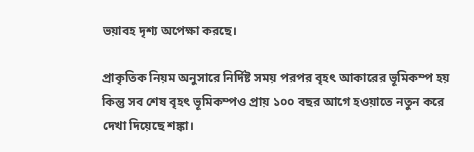ভয়াবহ দৃশ্য অপেক্ষা করছে।

প্রাকৃতিক নিয়ম অনুসারে নির্দিষ্ট সময় পরপর বৃহৎ আকারের ভূমিকম্প হয় কিন্তু সব শেষ বৃহৎ ভূমিকম্পও প্রায় ১০০ বছর আগে হওয়াতে নতুন করে দেখা দিয়েছে শঙ্কা।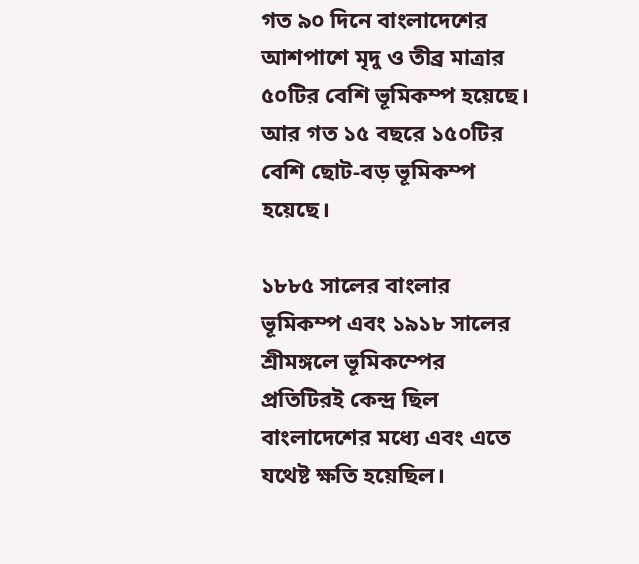গত ৯০ দিনে বাংলাদেশের আশপাশে মৃদু ও তীব্র মাত্রার ৫০টির বেশি ভূমিকম্প হয়েছে। আর গত ১৫ বছরে ১৫০টির বেশি ছোট-বড় ভূমিকম্প হয়েছে।

১৮৮৫ সালের বাংলার ভূমিকম্প এবং ১৯১৮ সালের শ্রীমঙ্গলে ভূমিকম্পের প্রতিটিরই কেন্দ্র ছিল বাংলাদেশের মধ্যে এবং এতে যথেষ্ট ক্ষতি হয়েছিল।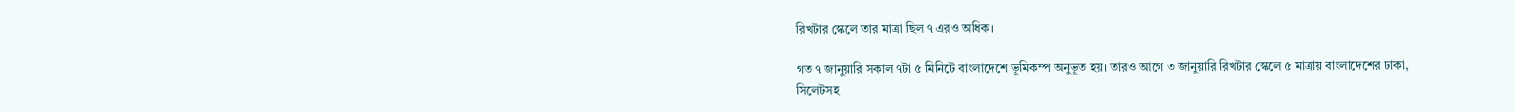রিখটার স্কেলে তার মাত্রা ছিল ৭ এরও অধিক।

গত ৭ জানুয়ারি সকাল ৭টা ৫ মিনিটে বাংলাদেশে ভূমিকম্প অনুভূত হয়। তারও আগে ৩ জানুয়ারি রিখটার স্কেলে ৫ মাত্রায় বাংলাদেশের ঢাকা, সিলেটসহ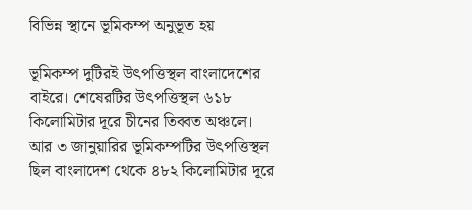বিভিন্ন স্থানে ভূমিকম্প অনুভূত হয়

ভূমিকম্প দুটিরই উৎপত্তিস্থল বাংলাদেশের বাইরে। শেষেরটির উৎপত্তিস্থল ৬১৮ কিলোমিটার দূরে চীনের তিব্বত অঞ্চলে। আর ৩ জানুয়ারির ভূমিকম্পটির উৎপত্তিস্থল ছিল বাংলাদেশ থেকে ৪৮২ কিলোমিটার দূরে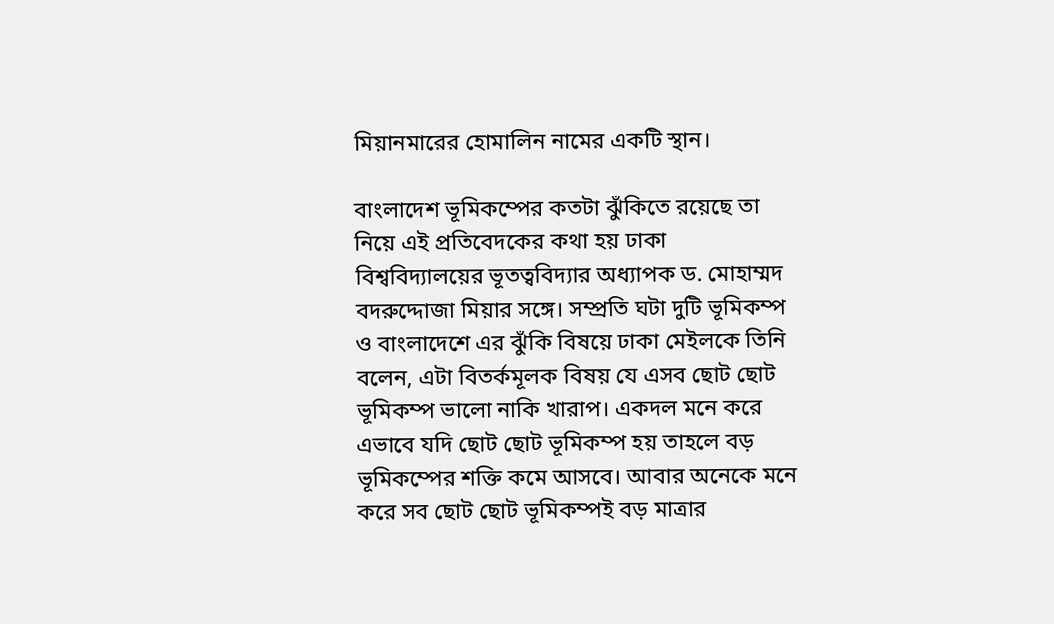মিয়ানমারের হোমালিন নামের একটি স্থান।

বাংলাদেশ ভূমিকম্পের কতটা ঝুঁকিতে রয়েছে তা নিয়ে এই প্রতিবেদকের কথা হয় ঢাকা বিশ্ববিদ্যালয়ের ভূতত্ববিদ্যার অধ্যাপক ড. মোহাম্মদ বদরুদ্দোজা মিয়ার সঙ্গে। সম্প্রতি ঘটা দুটি ভূমিকম্প ও বাংলাদেশে এর ঝুঁকি বিষয়ে ঢাকা মেইলকে তিনি বলেন, এটা বিতর্কমূলক বিষয় যে এসব ছোট ছোট ভূমিকম্প ভালো নাকি খারাপ। একদল মনে করে এভাবে যদি ছোট ছোট ভূমিকম্প হয় তাহলে বড় ভূমিকম্পের শক্তি কমে আসবে। আবার অনেকে মনে করে সব ছোট ছোট ভূমিকম্পই বড় মাত্রার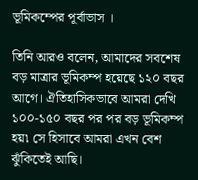ভূমিকম্পের পূর্বাভাস ।

তিনি আরও বলেন, আমাদের সবশেষ বড় মাত্রার ভূমিকম্প হয়েছে ১২০ বছর আগে। ঐতিহাসিকভাবে আমরা দেখি ১০০-১৫০ বছর পর পর বড় ভূমিকম্প হয়৷ সে হিসাবে আমরা এখন বেশ ঝুঁকিতেই আছি।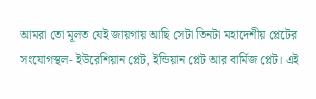আমরা তো মূলত যেই জায়গায় আছি সেটা তিনটা মহাদেশীয় প্লেটের সংযোগস্থল- ইউরেশিয়ান প্লেট, ইন্ডিয়ান প্লেট আর বার্মিজ প্লেট। এই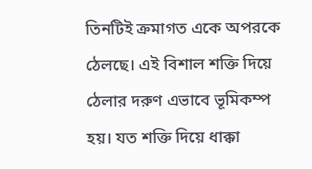তিনটিই ক্রমাগত একে অপরকে ঠেলছে। এই বিশাল শক্তি দিয়ে ঠেলার দরুণ এভাবে ভূমিকম্প হয়। যত শক্তি দিয়ে ধাক্কা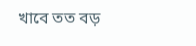খাবে তত বড়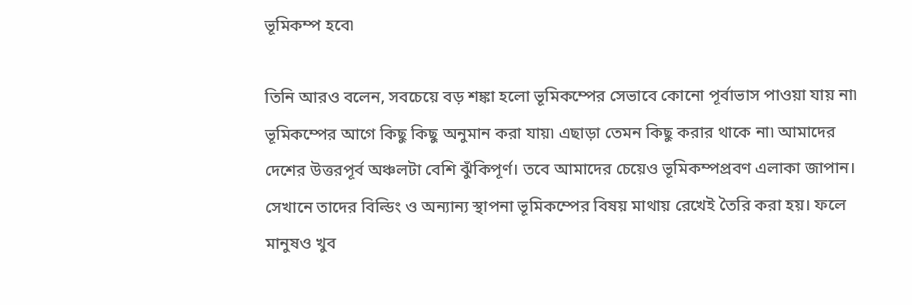ভূমিকম্প হবে৷

তিনি আরও বলেন, সবচেয়ে বড় শঙ্কা হলো ভূমিকম্পের সেভাবে কোনো পূর্বাভাস পাওয়া যায় না৷ ভূমিকম্পের আগে কিছু কিছু অনুমান করা যায়৷ এছাড়া তেমন কিছু করার থাকে না৷ আমাদের দেশের উত্তরপূর্ব অঞ্চলটা বেশি ঝুঁকিপূর্ণ। তবে আমাদের চেয়েও ভূমিকম্পপ্রবণ এলাকা জাপান। সেখানে তাদের বিল্ডিং ও অন্যান্য স্থাপনা ভূমিকম্পের বিষয় মাথায় রেখেই তৈরি করা হয়। ফলে মানুষও খুব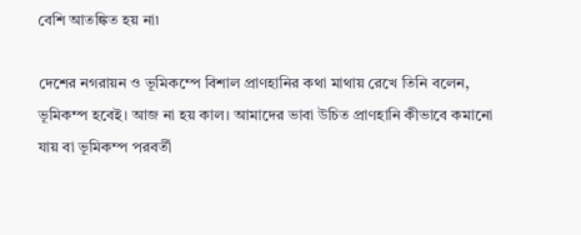বেশি আতঙ্কিত হয় না৷

দেশের নগরায়ন ও ভূমিকম্পে বিশাল প্রাণহানির কথা মাথায় রেখে তিনি বলেন, ভূমিকম্প হবেই। আজ না হয় কাল। আমাদের ভাবা উচিত প্রাণহানি কীভাবে কমানো যায় বা ভূমিকম্প পরবর্তী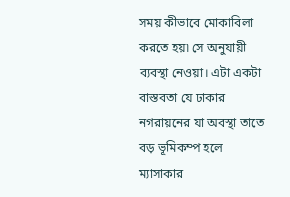সময় কীভাবে মোকাবিলা করতে হয়৷ সে অনুযায়ী ব্যবস্থা নেওয়া। এটা একটা বাস্তবতা যে ঢাকার নগরায়নের যা অবস্থা তাতে বড় ভূমিকম্প হলে ম্যাসাকার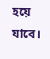হয়ে যাবে।